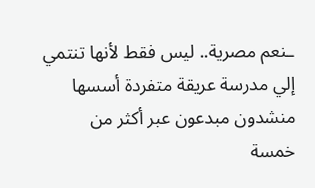ـنعم مصرية.. ليس فقط لأنها تنتمي إلي مدرسة عريقة متفردة أسسها منشدون مبدعون عبر أكثر من خمسة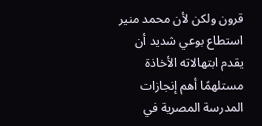قرون ولكن لأن محمد منير استطاع بوعي شديد أن يقدم ابتهالاته الأخاذة مستلهمًا أهم إنجازات المدرسة المصرية في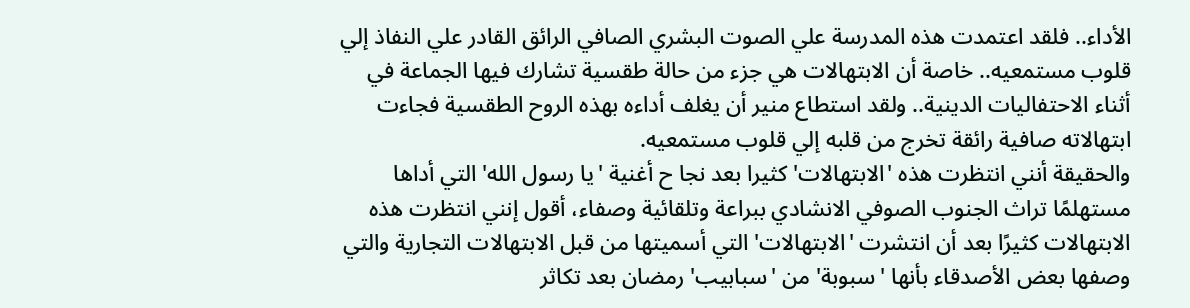الأداء.. فلقد اعتمدت هذه المدرسة علي الصوت البشري الصافي الرائق القادر علي النفاذ إلي قلوب مستمعيه.. خاصة أن الابتهالات هي جزء من حالة طقسية تشارك فيها الجماعة في أثناء الاحتفاليات الدينية.. ولقد استطاع منير أن يغلف أداءه بهذه الروح الطقسية فجاءت ابتهالاته صافية رائقة تخرج من قلبه إلي قلوب مستمعيه.
والحقيقة أنني انتظرت هذه 'الابتهالات' كثيرا بعد نجا ح أغنية 'يا رسول الله' التي أداها مستهلمًا تراث الجنوب الصوفي الانشادي ببراعة وتلقائية وصفاء، أقول إنني انتظرت هذه الابتهالات كثيرًا بعد أن انتشرت 'الابتهالات' التي أسميتها من قبل الابتهالات التجارية والتي وصفها بعض الأصدقاء بأنها 'سبوبة' من 'سبابيب' رمضان بعد تكاثر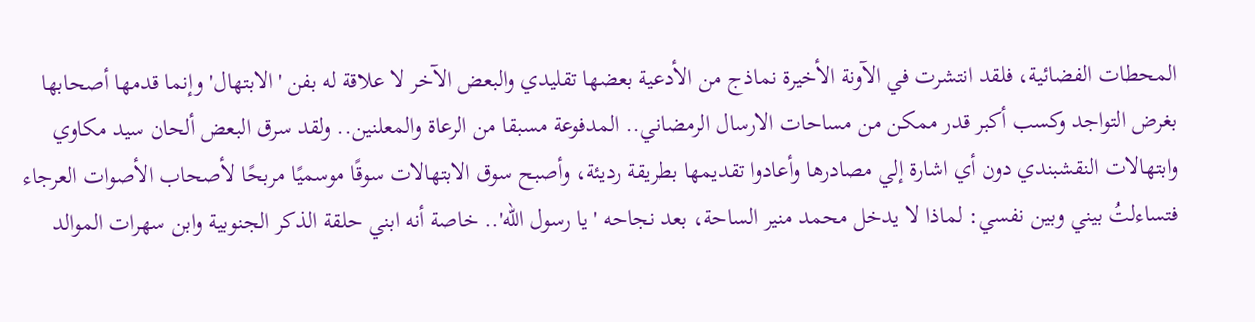المحطات الفضائية، فلقد انتشرت في الآونة الأخيرة نماذج من الأدعية بعضها تقليدي والبعض الآخر لا علاقة له بفن 'الابتهال' وإنما قدمها أصحابها بغرض التواجد وكسب أكبر قدر ممكن من مساحات الارسال الرمضاني.. المدفوعة مسبقا من الرعاة والمعلنين.. ولقد سرق البعض ألحان سيد مكاوي وابتهالات النقشبندي دون أي اشارة إلي مصادرها وأعادوا تقديمها بطريقة رديئة، وأصبح سوق الابتهالات سوقًا موسميًا مربحًا لأصحاب الأصوات العرجاء فتساءلتُ بيني وبين نفسي: لماذا لا يدخل محمد منير الساحة، بعد نجاحه 'يا رسول الله'.. خاصة أنه ابني حلقة الذكر الجنوبية وابن سهرات الموالد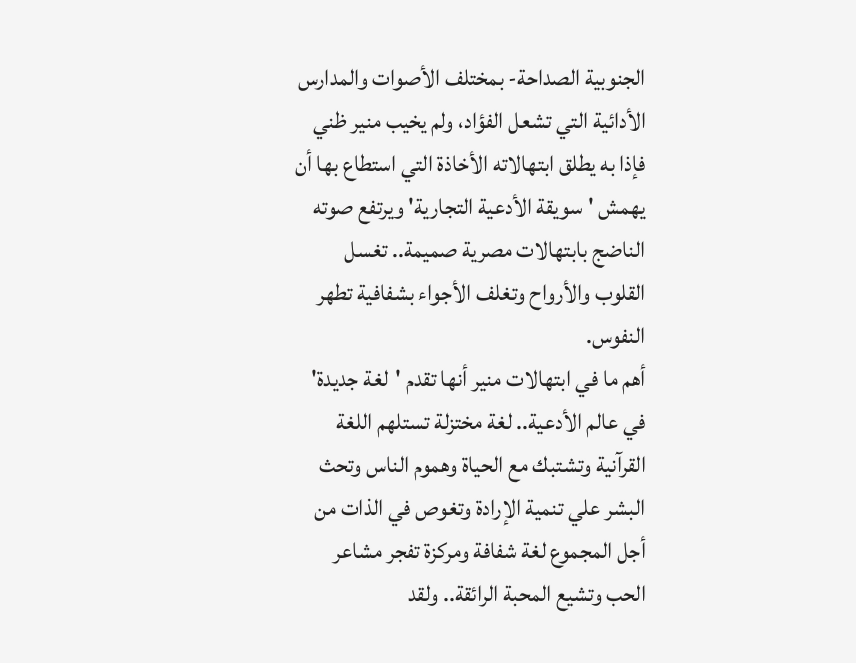الجنوبية الصداحة- بمختلف الأصوات والمدارس الأدائية التي تشعل الفؤاد، ولم يخيب منير ظني فإذا به يطلق ابتهالاته الأخاذة التي استطاع بها أن يهمش 'سويقة الأدعية التجارية' ويرتفع صوته الناضج بابتهالات مصرية صميمة.. تغسل القلوب والأرواح وتغلف الأجواء بشفافية تطهر النفوس.
أهم ما في ابتهالات منير أنها تقدم 'لغة جديدة' في عالم الأدعية.. لغة مختزلة تستلهم اللغة القرآنية وتشتبك مع الحياة وهموم الناس وتحث البشر علي تنمية الإرادة وتغوص في الذات من أجل المجموع لغة شفافة ومركزة تفجر مشاعر الحب وتشيع المحبة الرائقة.. ولقد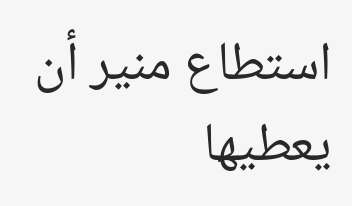استطاع منير أن يعطيها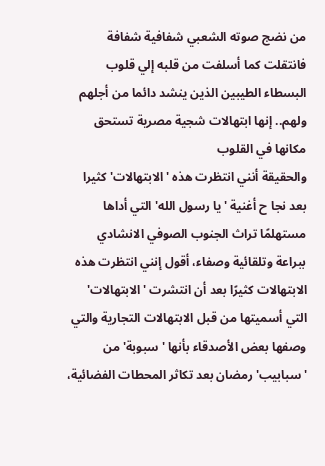من نضج صوته الشعبي شفافية شفافة فانتقلت كما أسلفت من قلبه إلي قلوب البسطاء الطيبين الذين ينشد دائما من أجلهم ولهم.. إنها ابتهالات شجية مصرية تستحق مكانها في القلوب
والحقيقة أنني انتظرت هذه 'الابتهالات' كثيرا بعد نجا ح أغنية 'يا رسول الله' التي أداها مستهلمًا تراث الجنوب الصوفي الانشادي ببراعة وتلقائية وصفاء، أقول إنني انتظرت هذه الابتهالات كثيرًا بعد أن انتشرت 'الابتهالات' التي أسميتها من قبل الابتهالات التجارية والتي وصفها بعض الأصدقاء بأنها 'سبوبة' من 'سبابيب' رمضان بعد تكاثر المحطات الفضائية،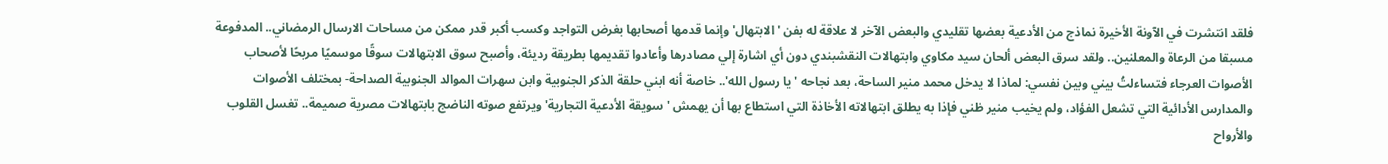فلقد انتشرت في الآونة الأخيرة نماذج من الأدعية بعضها تقليدي والبعض الآخر لا علاقة له بفن 'الابتهال' وإنما قدمها أصحابها بغرض التواجد وكسب أكبر قدر ممكن من مساحات الارسال الرمضاني.. المدفوعة مسبقا من الرعاة والمعلنين.. ولقد سرق البعض ألحان سيد مكاوي وابتهالات النقشبندي دون أي اشارة إلي مصادرها وأعادوا تقديمها بطريقة رديئة، وأصبح سوق الابتهالات سوقًا موسميًا مربحًا لأصحاب الأصوات العرجاء فتساءلتُ بيني وبين نفسي: لماذا لا يدخل محمد منير الساحة، بعد نجاحه 'يا رسول الله'.. خاصة أنه ابني حلقة الذكر الجنوبية وابن سهرات الموالد الجنوبية الصداحة- بمختلف الأصوات والمدارس الأدائية التي تشعل الفؤاد، ولم يخيب منير ظني فإذا به يطلق ابتهالاته الأخاذة التي استطاع بها أن يهمش 'سويقة الأدعية التجارية' ويرتفع صوته الناضج بابتهالات مصرية صميمة.. تغسل القلوب والأرواح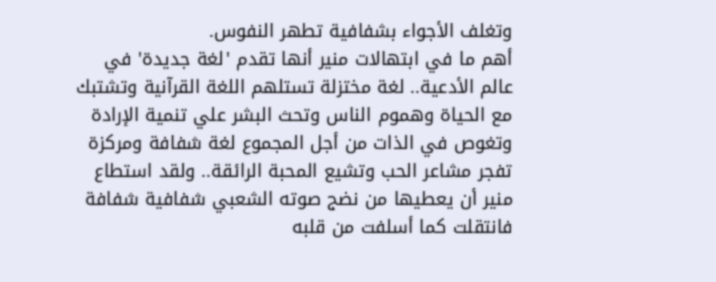وتغلف الأجواء بشفافية تطهر النفوس.
أهم ما في ابتهالات منير أنها تقدم 'لغة جديدة' في عالم الأدعية.. لغة مختزلة تستلهم اللغة القرآنية وتشتبك مع الحياة وهموم الناس وتحث البشر علي تنمية الإرادة وتغوص في الذات من أجل المجموع لغة شفافة ومركزة تفجر مشاعر الحب وتشيع المحبة الرائقة.. ولقد استطاع منير أن يعطيها من نضج صوته الشعبي شفافية شفافة فانتقلت كما أسلفت من قلبه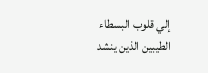إلي قلوب البسطاء الطيبين الذين ينشد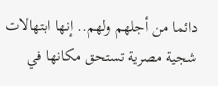دائما من أجلهم ولهم.. إنها ابتهالات شجية مصرية تستحق مكانها في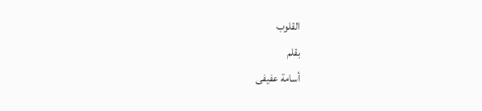القلوب
بقلم
أسامة عفيفى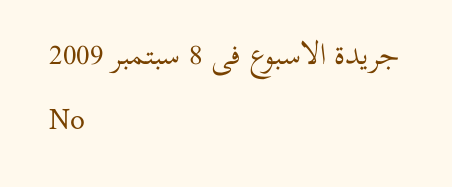جريدة الاسبوع فى 8 سبتمبر 2009
No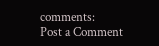comments:
Post a Comment